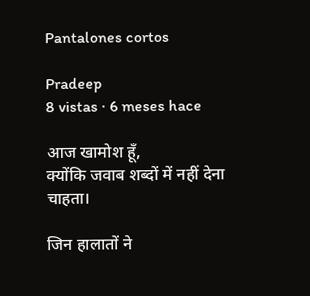Pantalones cortos

Pradeep
8 vistas · 6 meses hace

आज खामोश हूँ,
क्योंकि जवाब शब्दों में नहीं देना चाहता।

जिन हालातों ने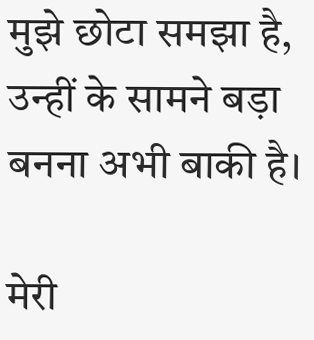मुझे छोटा समझा है,
उन्हीं के सामने बड़ा बनना अभी बाकी है।

मेरी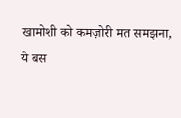खामोशी को कमज़ोरी मत समझना,
ये बस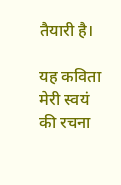तैयारी है।

यह कविता मेरी स्वयं की रचना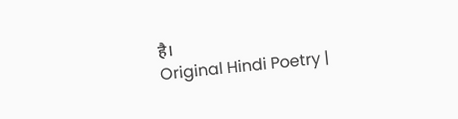है।
Original Hindi Poetry |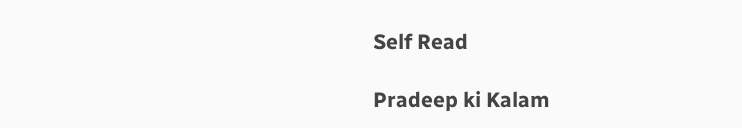Self Read

Pradeep ki Kalam